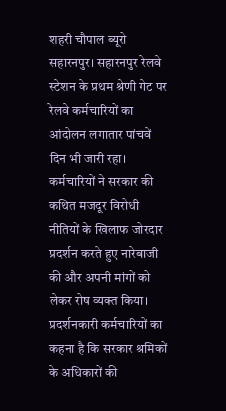शहरी चौपाल ब्यूरो
सहारनपुर। सहारनपुर रेलवे स्टेशन के प्रथम श्रेणी गेट पर रेलवे कर्मचारियों का आंदोलन लगातार पांचवें दिन भी जारी रहा। कर्मचारियों ने सरकार की कथित मजदूर विरोधी नीतियों के खिलाफ जोरदार प्रदर्शन करते हुए नारेबाजी की और अपनी मांगों को लेकर रोष व्यक्त किया।
प्रदर्शनकारी कर्मचारियों का कहना है कि सरकार श्रमिकों के अधिकारों की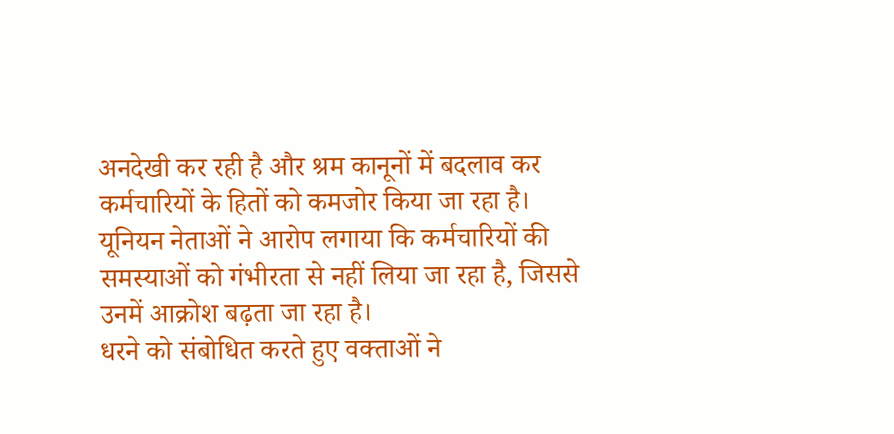अनदेखी कर रही है और श्रम कानूनों में बदलाव कर कर्मचारियों के हितों को कमजोर किया जा रहा है। यूनियन नेताओं ने आरोप लगाया कि कर्मचारियों की समस्याओं को गंभीरता से नहीं लिया जा रहा है, जिससे उनमें आक्रोश बढ़ता जा रहा है।
धरने को संबोधित करते हुए वक्ताओं ने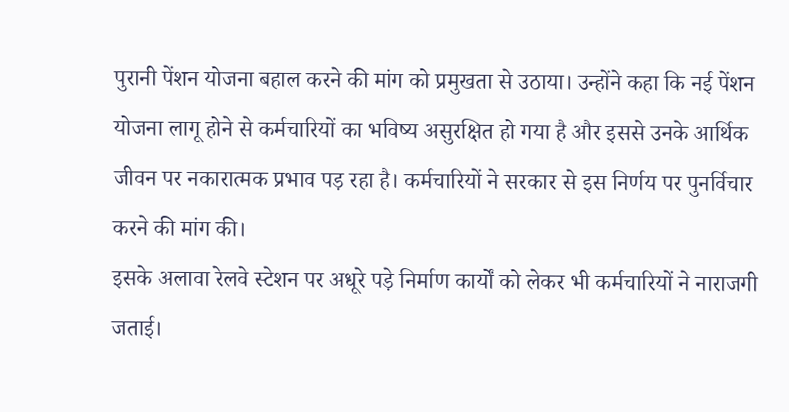पुरानी पेंशन योजना बहाल करने की मांग को प्रमुखता से उठाया। उन्होंने कहा कि नई पेंशन योजना लागू होने से कर्मचारियों का भविष्य असुरक्षित हो गया है और इससे उनके आर्थिक जीवन पर नकारात्मक प्रभाव पड़ रहा है। कर्मचारियों ने सरकार से इस निर्णय पर पुनर्विचार करने की मांग की।
इसके अलावा रेलवे स्टेशन पर अधूरे पड़े निर्माण कार्यों को लेकर भी कर्मचारियों ने नाराजगी जताई।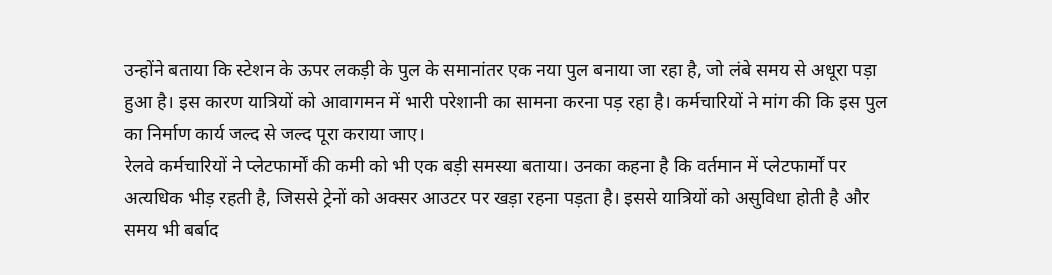उन्होंने बताया कि स्टेशन के ऊपर लकड़ी के पुल के समानांतर एक नया पुल बनाया जा रहा है, जो लंबे समय से अधूरा पड़ा हुआ है। इस कारण यात्रियों को आवागमन में भारी परेशानी का सामना करना पड़ रहा है। कर्मचारियों ने मांग की कि इस पुल का निर्माण कार्य जल्द से जल्द पूरा कराया जाए।
रेलवे कर्मचारियों ने प्लेटफार्मों की कमी को भी एक बड़ी समस्या बताया। उनका कहना है कि वर्तमान में प्लेटफार्मों पर अत्यधिक भीड़ रहती है, जिससे ट्रेनों को अक्सर आउटर पर खड़ा रहना पड़ता है। इससे यात्रियों को असुविधा होती है और समय भी बर्बाद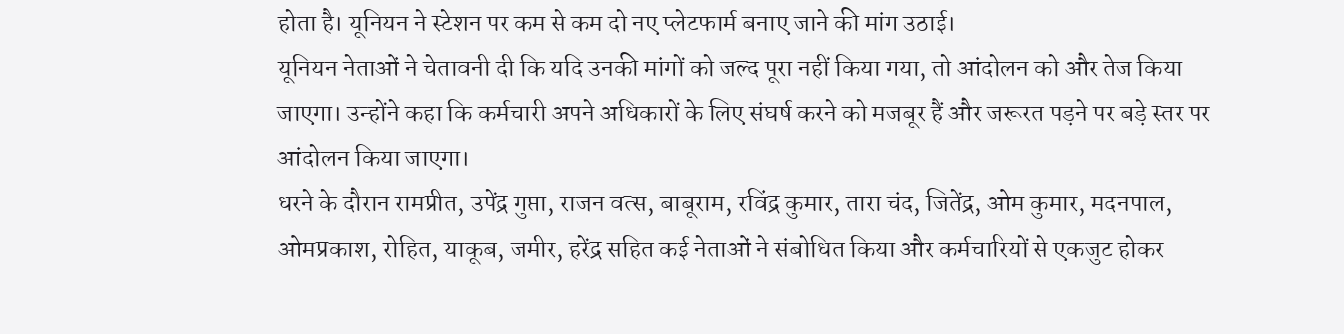होता है। यूनियन ने स्टेशन पर कम से कम दो नए प्लेटफार्म बनाए जाने की मांग उठाई।
यूनियन नेताओं ने चेतावनी दी कि यदि उनकी मांगों को जल्द पूरा नहीं किया गया, तो आंदोलन को और तेज किया जाएगा। उन्होंने कहा कि कर्मचारी अपने अधिकारों के लिए संघर्ष करने को मजबूर हैं और जरूरत पड़ने पर बड़े स्तर पर आंदोलन किया जाएगा।
धरने के दौरान रामप्रीत, उपेंद्र गुप्ता, राजन वत्स, बाबूराम, रविंद्र कुमार, तारा चंद, जितेंद्र, ओम कुमार, मदनपाल, ओमप्रकाश, रोहित, याकूब, जमीर, हरेंद्र सहित कई नेताओं ने संबोधित किया और कर्मचारियों से एकजुट होकर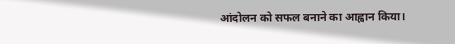आंदोलन को सफल बनाने का आह्वान किया।